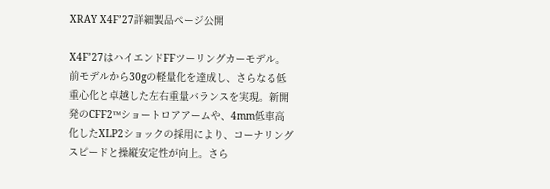XRAY X4F’27詳細製品ページ公開

X4F’27はハイエンドFFツーリングカーモデル。前モデルから30gの軽量化を達成し、さらなる低重心化と卓越した左右重量バランスを実現。新開発のCFF2™ショートロアアームや、4mm低車高化したXLP2ショックの採用により、コーナリングスピードと操縦安定性が向上。さら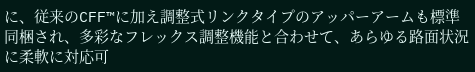に、従来のCFF™に加え調整式リンクタイプのアッパーアームも標準同梱され、多彩なフレックス調整機能と合わせて、あらゆる路面状況に柔軟に対応可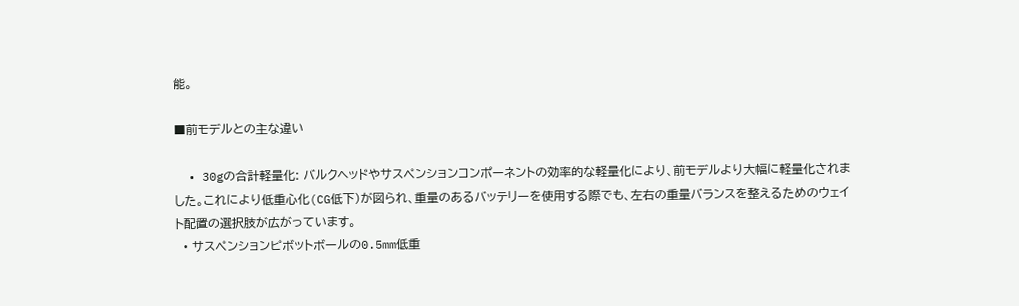能。

■前モデルとの主な違い

  • 30gの合計軽量化: バルクヘッドやサスペンションコンポーネントの効率的な軽量化により、前モデルより大幅に軽量化されました。これにより低重心化(CG低下)が図られ、重量のあるバッテリーを使用する際でも、左右の重量バランスを整えるためのウェイト配置の選択肢が広がっています。
  • サスペンションピボットボールの0.5mm低重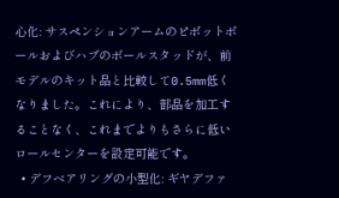心化: サスペンションアームのピボットボールおよびハブのボールスタッドが、前モデルのキット品と比較して0.5mm低くなりました。これにより、部品を加工することなく、これまでよりもさらに低いロールセンターを設定可能です。
  • デフベアリングの小型化: ギヤデファ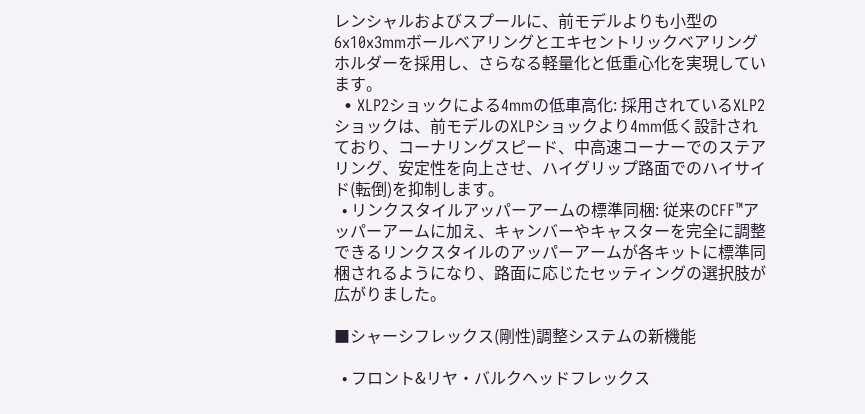レンシャルおよびスプールに、前モデルよりも小型の6x10x3mmボールベアリングとエキセントリックベアリングホルダーを採用し、さらなる軽量化と低重心化を実現しています。
  • XLP2ショックによる4mmの低車高化: 採用されているXLP2ショックは、前モデルのXLPショックより4mm低く設計されており、コーナリングスピード、中高速コーナーでのステアリング、安定性を向上させ、ハイグリップ路面でのハイサイド(転倒)を抑制します。
  • リンクスタイルアッパーアームの標準同梱: 従来のCFF™アッパーアームに加え、キャンバーやキャスターを完全に調整できるリンクスタイルのアッパーアームが各キットに標準同梱されるようになり、路面に応じたセッティングの選択肢が広がりました。

■シャーシフレックス(剛性)調整システムの新機能

  • フロント&リヤ・バルクヘッドフレックス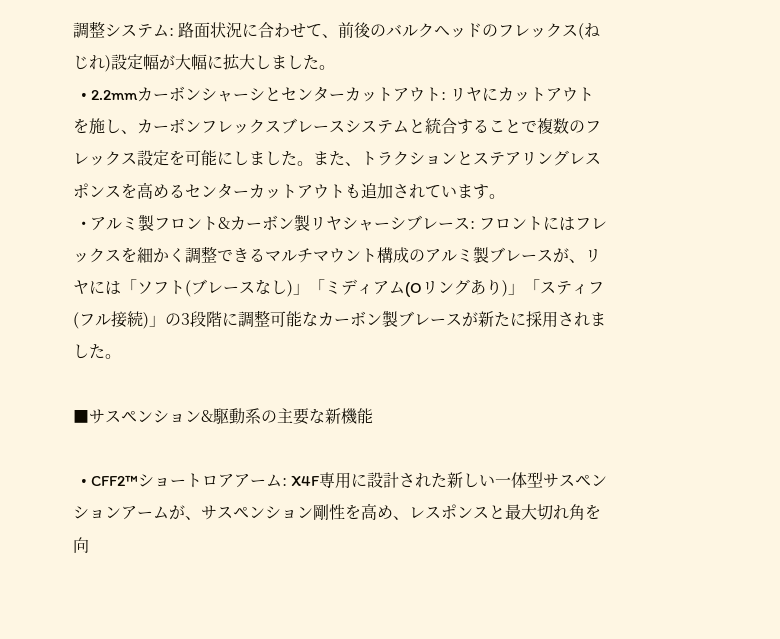調整システム: 路面状況に合わせて、前後のバルクヘッドのフレックス(ねじれ)設定幅が大幅に拡大しました。
  • 2.2mmカーボンシャーシとセンターカットアウト: リヤにカットアウトを施し、カーボンフレックスブレースシステムと統合することで複数のフレックス設定を可能にしました。また、トラクションとステアリングレスポンスを高めるセンターカットアウトも追加されています。
  • アルミ製フロント&カーボン製リヤシャーシブレース: フロントにはフレックスを細かく調整できるマルチマウント構成のアルミ製ブレースが、リヤには「ソフト(ブレースなし)」「ミディアム(Oリングあり)」「スティフ(フル接続)」の3段階に調整可能なカーボン製ブレースが新たに採用されました。

■サスペンション&駆動系の主要な新機能

  • CFF2™ショートロアアーム: X4F専用に設計された新しい一体型サスペンションアームが、サスペンション剛性を高め、レスポンスと最大切れ角を向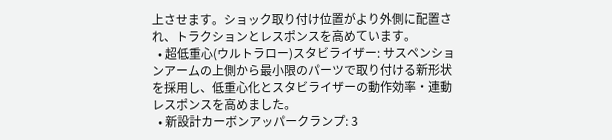上させます。ショック取り付け位置がより外側に配置され、トラクションとレスポンスを高めています。
  • 超低重心(ウルトラロー)スタビライザー: サスペンションアームの上側から最小限のパーツで取り付ける新形状を採用し、低重心化とスタビライザーの動作効率・連動レスポンスを高めました。
  • 新設計カーボンアッパークランプ: 3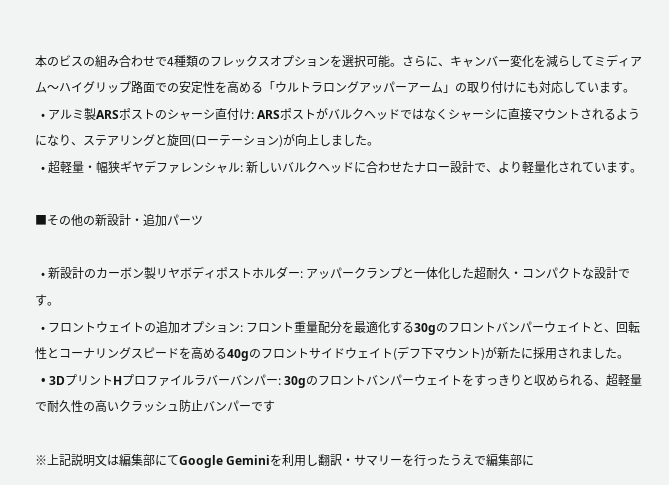本のビスの組み合わせで4種類のフレックスオプションを選択可能。さらに、キャンバー変化を減らしてミディアム〜ハイグリップ路面での安定性を高める「ウルトラロングアッパーアーム」の取り付けにも対応しています。
  • アルミ製ARSポストのシャーシ直付け: ARSポストがバルクヘッドではなくシャーシに直接マウントされるようになり、ステアリングと旋回(ローテーション)が向上しました。
  • 超軽量・幅狭ギヤデファレンシャル: 新しいバルクヘッドに合わせたナロー設計で、より軽量化されています。

■その他の新設計・追加パーツ

  • 新設計のカーボン製リヤボディポストホルダー: アッパークランプと一体化した超耐久・コンパクトな設計です。
  • フロントウェイトの追加オプション: フロント重量配分を最適化する30gのフロントバンパーウェイトと、回転性とコーナリングスピードを高める40gのフロントサイドウェイト(デフ下マウント)が新たに採用されました。
  • 3DプリントHプロファイルラバーバンパー: 30gのフロントバンパーウェイトをすっきりと収められる、超軽量で耐久性の高いクラッシュ防止バンパーです

※上記説明文は編集部にてGoogle Geminiを利用し翻訳・サマリーを行ったうえで編集部に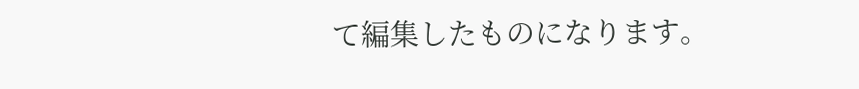て編集したものになります。